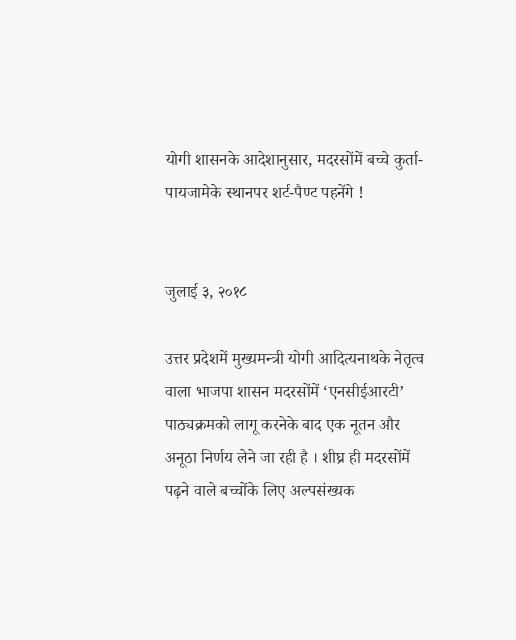योगी शासनके आदेशानुसार, मदरसोंमें बच्चे कुर्ता-पायजामेके स्थानपर शर्ट-पैण्ट पहनेंगे !


जुलाई ३, २०१८

उत्तर प्रदेशमें मुख्यमन्त्री योगी आदित्यनाथके नेतृत्व वाला भाजपा शासन मदरसोंमें ‘एनसीईआरटी’ पाठ्यक्रमको लागू करनेके बाद एक नूतन और अनूठा निर्णय लेने जा रही है । शीघ्र ही मदरसोंमें पढ़ने वाले बच्चोंके लिए अल्पसंख्यक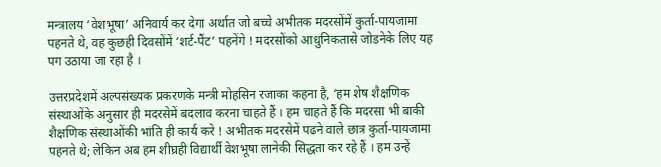मन्त्रालय ‘वेशभूषा’ अनिवार्य कर देगा अर्थात जो बच्चे अभीतक मदरसोंमें कुर्ता-पायजामा पहनते थे, वह कुछही दिवसोंमें ‘शर्ट-पैंट’ पहनेंगे ! मदरसोंको आधुनिकतासे जोडनेके लिए यह पग उठाया जा रहा है ।

उत्तरप्रदेशमें अल्पसंख्यक प्रकरणके मन्त्री मोहसिन रजाका कहना है, ‘हम शेष शैक्षणिक संस्थाओंके अनुसार ही मदरसेमें बदलाव करना चाहते हैं । हम चाहते हैं कि मदरसा भी बाकी शैक्षणिक संस्थाओंकी भांति ही कार्य करे ! अभीतक मदरसेमें पढने वाले छात्र कुर्ता-पायजामा पहनते थे; लेकिन अब हम शीघ्रही विद्यार्थी वेशभूषा लानेकी सिद्धता कर रहे हैं । हम उन्हें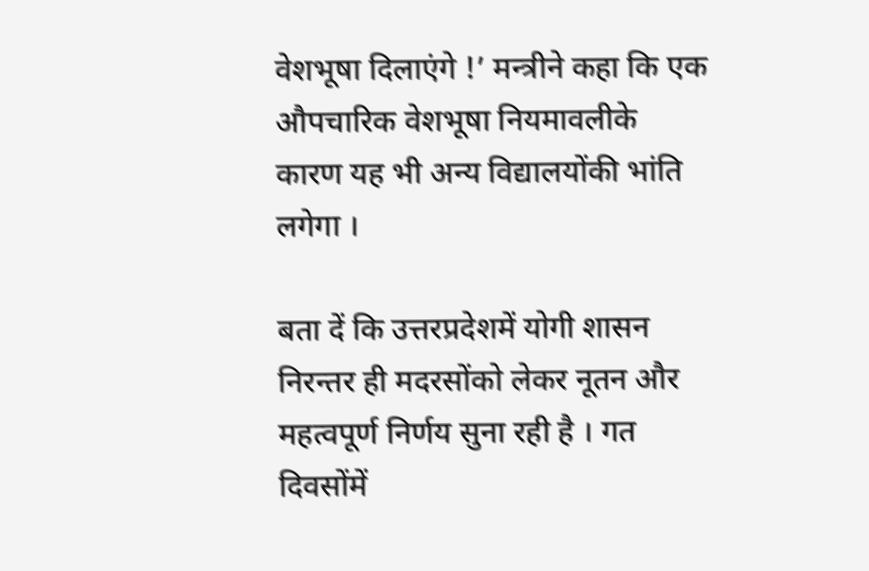वेशभूषा दिलाएंगे !’ मन्त्रीने कहा कि एक औपचारिक वेशभूषा नियमावलीके कारण यह भी अन्य विद्यालयोंकी भांति लगेगा ।

बता दें कि उत्तरप्रदेशमें योगी शासन निरन्तर ही मदरसोंको लेकर नूतन और महत्वपूर्ण निर्णय सुना रही है । गत दिवसोंमें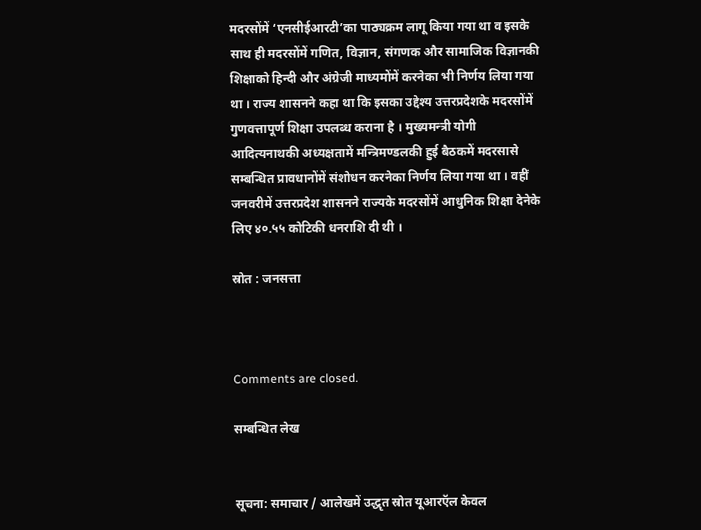मदरसोंमें ‘एनसीईआरटी’का पाठ्यक्रम लागू किया गया था व इसके साथ ही मदरसोंमें गणित, विज्ञान, संगणक और सामाजिक विज्ञानकी शिक्षाको हिन्दी और अंग्रेजी माध्यमोंमें करनेका भी निर्णय लिया गया था । राज्य शासनने कहा था कि इसका उद्देश्य उत्तरप्रदेशके मदरसोंमें गुणवत्तापूर्ण शिक्षा उपलब्ध कराना है । मुख्यमन्त्री योगी आदित्यनाथकी अध्यक्षतामें मन्त्रिमण्डलकी हुई बैठकमें मदरसासे सम्बन्धित प्रावधानोंमें संशोधन करनेका निर्णय लिया गया था । वहीं जनवरीमें उत्तरप्रदेश शासनने राज्यके मदरसोंमें आधुनिक शिक्षा देनेके लिए ४०.५५ कोटिकी धनराशि दी थी ।

स्रोत : जनसत्ता



Comments are closed.

सम्बन्धित लेख


सूचना: समाचार / आलेखमें उद्धृत स्रोत यूआरऍल केवल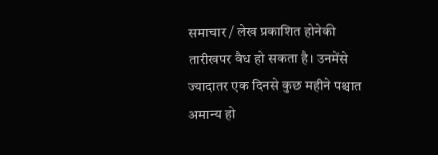समाचार / लेख प्रकाशित होनेकी तारीखपर वैध हो सकता है। उनमेंसे ज्यादातर एक दिनसे कुछ महीने पश्चात अमान्य हो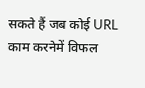सकते हैं जब कोई URL काम करनेमें विफल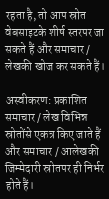रहता है, तो आप स्रोत वेबसाइटके शीर्ष स्तरपर जा सकते हैं और समाचार / लेखकी खोज कर सकते हैं।

अस्वीकरण: प्रकाशित समाचार / लेख विभिन्न स्रोतोंसे एकत्र किए जाते हैं और समाचार / आलेखकी जिम्मेदारी स्रोतपर ही निर्भर होते हैं।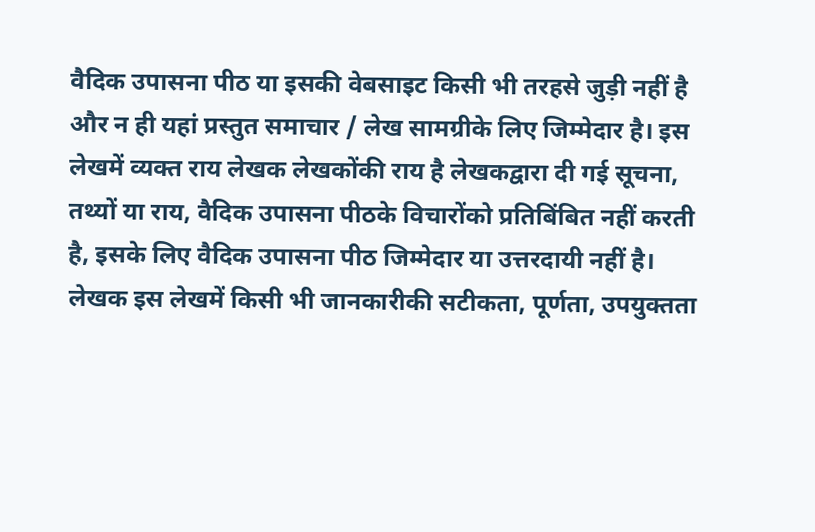वैदिक उपासना पीठ या इसकी वेबसाइट किसी भी तरहसे जुड़ी नहीं है और न ही यहां प्रस्तुत समाचार / लेख सामग्रीके लिए जिम्मेदार है। इस लेखमें व्यक्त राय लेखक लेखकोंकी राय है लेखकद्वारा दी गई सूचना, तथ्यों या राय, वैदिक उपासना पीठके विचारोंको प्रतिबिंबित नहीं करती है, इसके लिए वैदिक उपासना पीठ जिम्मेदार या उत्तरदायी नहीं है। लेखक इस लेखमें किसी भी जानकारीकी सटीकता, पूर्णता, उपयुक्तता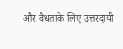और वैधताके लिए उत्तरदायी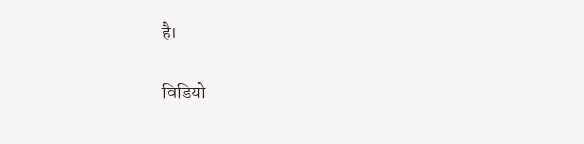है।

विडियो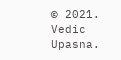© 2021. Vedic Upasna.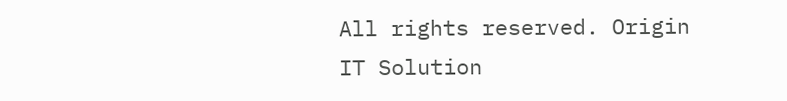All rights reserved. Origin IT Solution